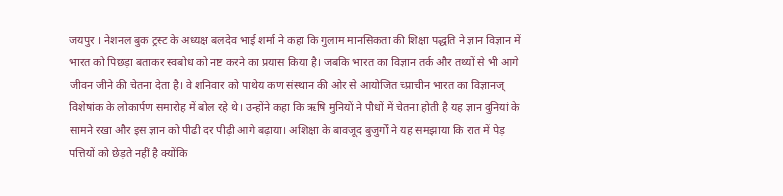जयपुर । नेशनल बुक ट्रस्ट के अध्यक्ष बलदेव भाई शर्मा ने कहा कि गुलाम मानसिकता की शिक्षा पद्धति ने ज्ञान विज्ञान में भारत को पिछड़ा बताकर स्वबोध को नष्ट करने का प्रयास किया है। जबकि भारत का विज्ञान तर्क और तथ्यों से भी आगे जीवन जीने की चेतना देता है। वे शनिवार को पाथेय कण संस्थान की ओर से आयोजित च्प्राचीन भारत का विज्ञानज् विशेषांक के लोकार्पण समारोह में बोल रहे थे। उन्होंने कहा कि ऋषि मुनियों ने पौधों में चेतना होती है यह ज्ञान दुनियां के सामने रखा और इस ज्ञान को पीढी दर पीढ़ी आगे बढ़ाया। अशिक्षा के बावजूद बुजुर्गों ने यह समझाया कि रात में पेड़ पत्तियों को छेड़ते नहीं है क्योंकि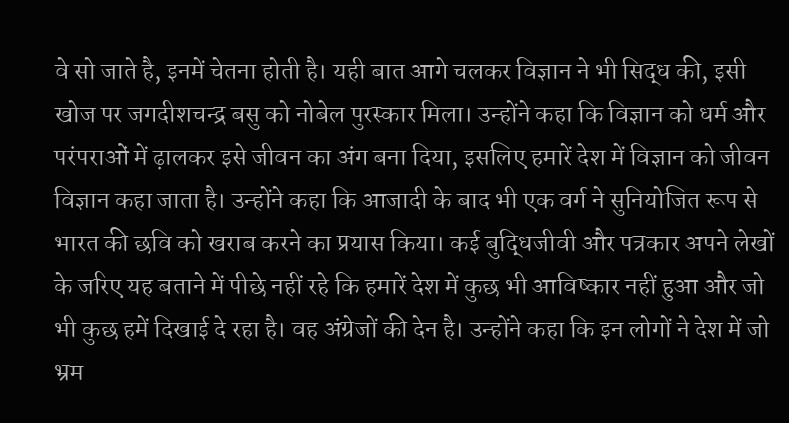वे सो जाते है, इनमें चेतना होती है। यही बात आगे चलकर विज्ञान ने भी सिद्ध की, इसी खोज पर जगदीशचन्द्र बसु को नोबेल पुरस्कार मिला। उन्होंने कहा कि विज्ञान को धर्म और परंपराओं में ढ़ालकर इसे जीवन का अंग बना दिया, इसलिए हमारें देश में विज्ञान को जीवन विज्ञान कहा जाता है। उन्होंने कहा कि आजादी के बाद भी एक वर्ग ने सुनियोजित रूप से भारत की छवि को खराब करने का प्रयास किया। कई बुद्धिजीवी और पत्रकार अपने लेखों के जरिए यह बताने में पीछे नहीं रहे कि हमारें देश में कुछ भी आविष्कार नहीं हुआ और जो भी कुछ हमें दिखाई दे रहा है। वह अंग्रेजों की देन है। उन्होंने कहा कि इन लोगों ने देश में जो भ्रम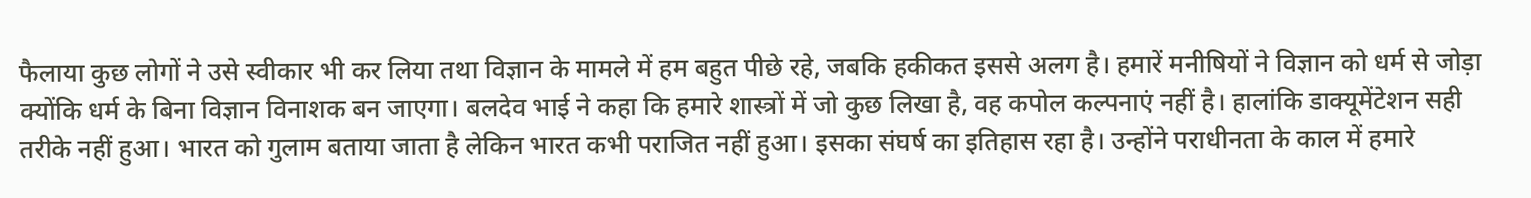फैलाया कुछ लोगों ने उसे स्वीकार भी कर लिया तथा विज्ञान के मामले में हम बहुत पीछे रहे, जबकि हकीकत इससे अलग है। हमारें मनीषियों ने विज्ञान को धर्म से जोड़ा क्योंकि धर्म के बिना विज्ञान विनाशक बन जाएगा। बलदेव भाई ने कहा कि हमारे शास्त्रों में जो कुछ लिखा है, वह कपोल कल्पनाएं नहीं है। हालांकि डाक्यूमेंटेशन सही तरीके नहीं हुआ। भारत को गुलाम बताया जाता है लेकिन भारत कभी पराजित नहीं हुआ। इसका संघर्ष का इतिहास रहा है। उन्होंने पराधीनता के काल में हमारे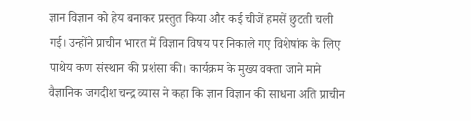ज्ञान विज्ञान को हेय बनाकर प्रस्तुत किया और कई चीजें हमसें छुटती चली गई। उन्होंने प्राचीन भारत में विज्ञान विषय पर निकाले गए विशेषांक के लिए पाथेय कण संस्थान की प्रशंसा की। कार्यक्रम के मुख्य वक्ता जाने माने वैज्ञानिक जगदीश चन्द्र व्यास ने कहा कि ज्ञान विज्ञान की साधना अति प्राचीन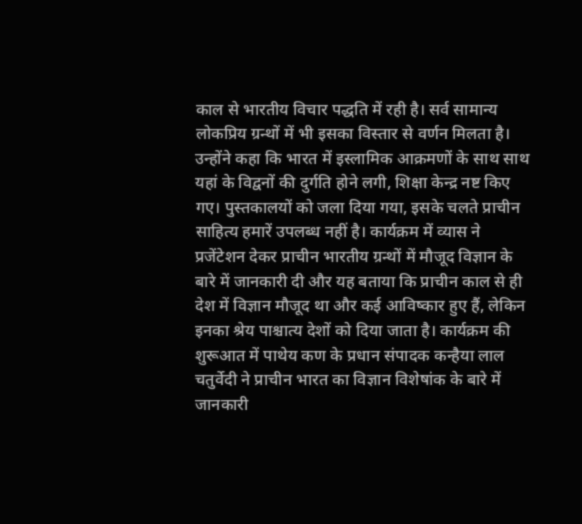काल से भारतीय विचार पद्धति में रही है। सर्व सामान्य लोकप्रिय ग्रन्थों में भी इसका विस्तार से वर्णन मिलता है। उन्होंने कहा कि भारत में इस्लामिक आक्रमणों के साथ साथ यहां के विद्वनों की दुर्गति होने लगी, शिक्षा केन्द्र नष्ट किए गए। पुस्तकालयों को जला दिया गया, इसके चलते प्राचीन साहित्य हमारें उपलब्ध नहीं है। कार्यक्रम में व्यास ने प्रजेंटेशन देकर प्राचीन भारतीय ग्रन्थों में मौजूद विज्ञान के बारे में जानकारी दी और यह बताया कि प्राचीन काल से ही देश में विज्ञान मौजूद था और कई आविष्कार हुए हैं, लेकिन इनका श्रेय पाश्चात्य देशों को दिया जाता है। कार्यक्रम की शुरूआत में पाथेय कण के प्रधान संपादक कन्हैया लाल चतुर्वेदी ने प्राचीन भारत का विज्ञान विशेषांक के बारे में जानकारी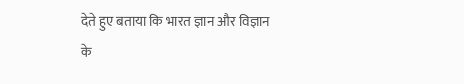देते हुए बताया कि भारत ज्ञान और विज्ञान के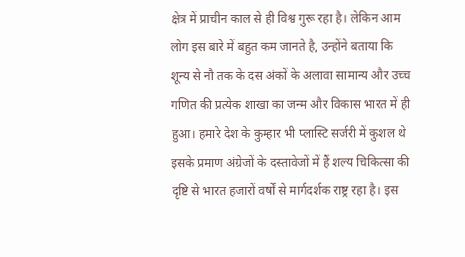क्षेत्र में प्राचीन काल से ही विश्व गुरू रहा है। लेकिन आम लोग इस बारे में बहुत कम जानते है, उन्होंने बताया कि शून्य से नौ तक के दस अंकों के अलावा सामान्य और उच्च गणित की प्रत्येक शाखा का जन्म और विकास भारत में ही हुआ। हमारे देश के कुम्हार भी प्लास्टि सर्जरी में कुशल थे इसके प्रमाण अंग्रेजों के दस्तावेजों में हैं शल्य चिकित्सा की दृष्टि से भारत हजारों वर्षों से मार्गदर्शक राष्ट्र रहा है। इस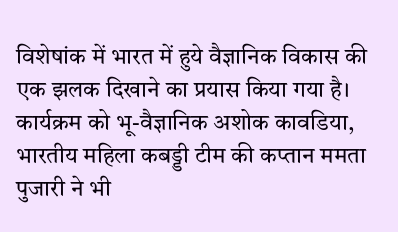विशेषांक में भारत में हुये वैज्ञानिक विकास की एक झलक दिखाने का प्रयास किया गया है।
कार्यक्रम को भू-वैज्ञानिक अशोक कावडिया, भारतीय महिला कबड्डी टीम की कप्तान ममता पुजारी ने भी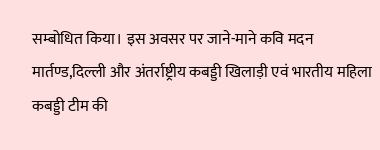सम्बोधित किया। इस अवसर पर जाने-माने कवि मदन मार्तण्ड,दिल्ली और अंतर्राष्ट्रीय कबड्डी खिलाड़ी एवं भारतीय महिला कबड्डी टीम की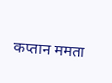कप्तान ममता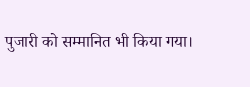पुजारी को सम्मानित भी किया गया।